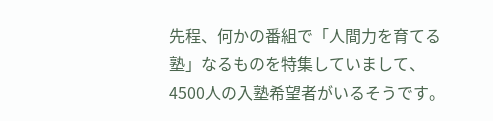先程、何かの番組で「人間力を育てる塾」なるものを特集していまして、4500人の入塾希望者がいるそうです。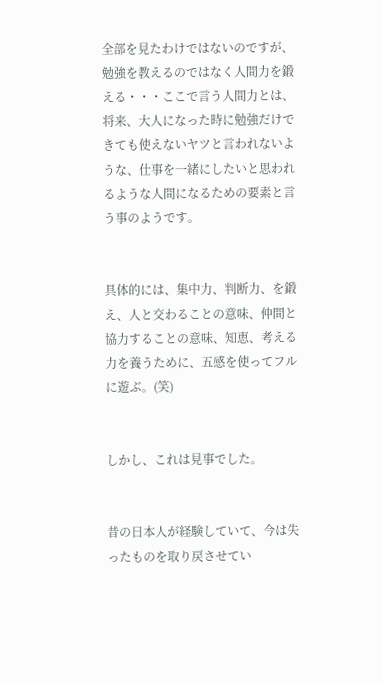全部を見たわけではないのですが、勉強を教えるのではなく人間力を鍛える・・・ここで言う人間力とは、将来、大人になった時に勉強だけできても使えないヤツと言われないような、仕事を一緒にしたいと思われるような人間になるための要素と言う事のようです。


具体的には、集中力、判断力、を鍛え、人と交わることの意味、仲間と協力することの意味、知恵、考える力を養うために、五感を使ってフルに遊ぶ。(笑)


しかし、これは見事でした。


昔の日本人が経験していて、今は失ったものを取り戻させてい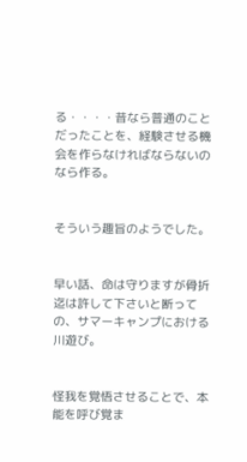る・・・・昔なら普通のことだったことを、経験させる機会を作らなければならないのなら作る。


そういう趣旨のようでした。


早い話、命は守りますが骨折迄は許して下さいと断っての、サマーキャンプにおける川遊び。


怪我を覚悟させることで、本能を呼び覚ま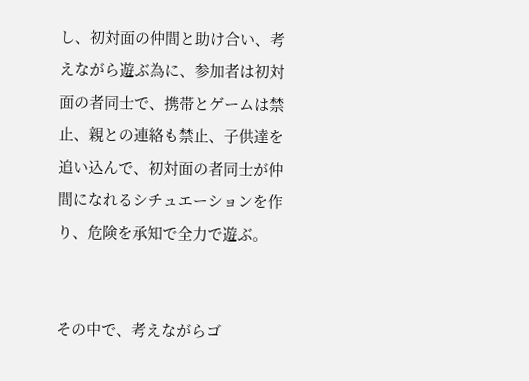し、初対面の仲間と助け合い、考えながら遊ぶ為に、参加者は初対面の者同士で、携帯とゲームは禁止、親との連絡も禁止、子供達を追い込んで、初対面の者同士が仲間になれるシチュエーションを作り、危険を承知で全力で遊ぶ。


その中で、考えながらゴ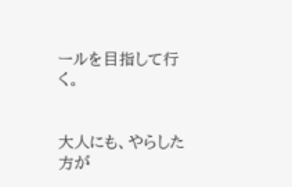ールを目指して行く。


大人にも、やらした方が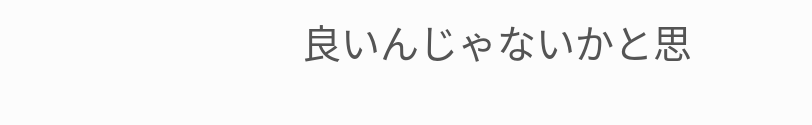良いんじゃないかと思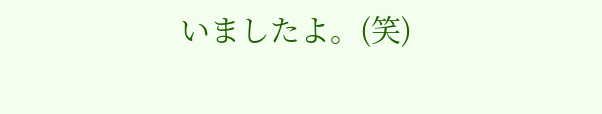いましたよ。(笑)